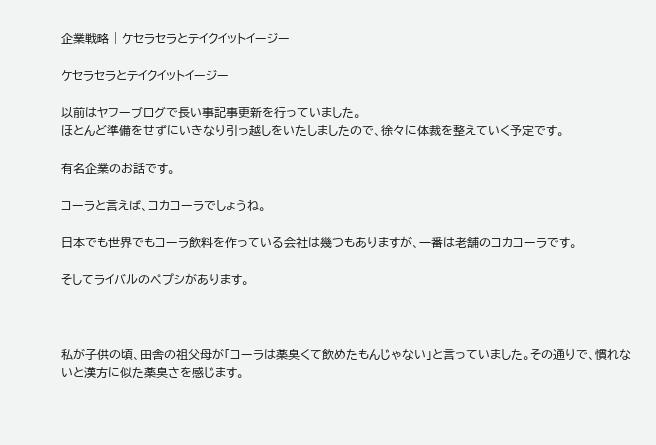企業戦略 | ケセラセラとテイクイットイージー

ケセラセラとテイクイットイージー

以前はヤフーブログで長い事記事更新を行っていました。
ほとんど準備をせずにいきなり引っ越しをいたしましたので、徐々に体裁を整えていく予定です。

有名企業のお話です。

コーラと言えば、コカコーラでしょうね。

日本でも世界でもコーラ飲料を作っている会社は幾つもありますが、一番は老舗のコカコーラです。

そしてライバルのペプシがあります。



私が子供の頃、田舎の祖父母が「コーラは薬臭くて飲めたもんじゃない」と言っていました。その通りで、慣れないと漢方に似た薬臭さを感じます。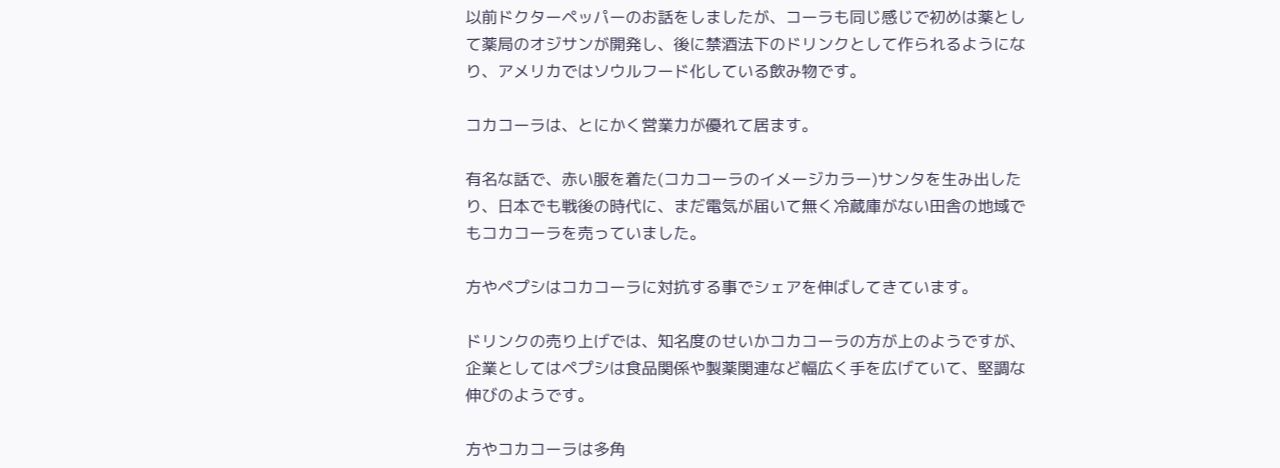以前ドクターペッパーのお話をしましたが、コーラも同じ感じで初めは薬として薬局のオジサンが開発し、後に禁酒法下のドリンクとして作られるようになり、アメリカではソウルフード化している飲み物です。

コカコーラは、とにかく営業力が優れて居ます。

有名な話で、赤い服を着た(コカコーラのイメージカラー)サンタを生み出したり、日本でも戦後の時代に、まだ電気が届いて無く冷蔵庫がない田舎の地域でもコカコーラを売っていました。

方やペプシはコカコーラに対抗する事でシェアを伸ばしてきています。

ドリンクの売り上げでは、知名度のせいかコカコーラの方が上のようですが、企業としてはペプシは食品関係や製薬関連など幅広く手を広げていて、堅調な伸びのようです。

方やコカコーラは多角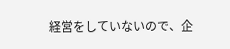経営をしていないので、企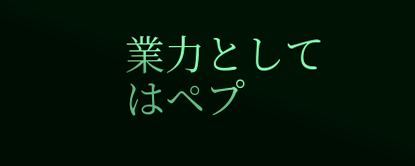業力としてはペプ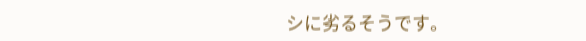シに劣るそうです。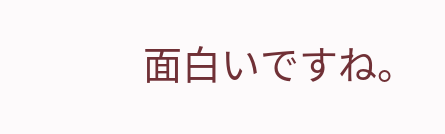面白いですね。